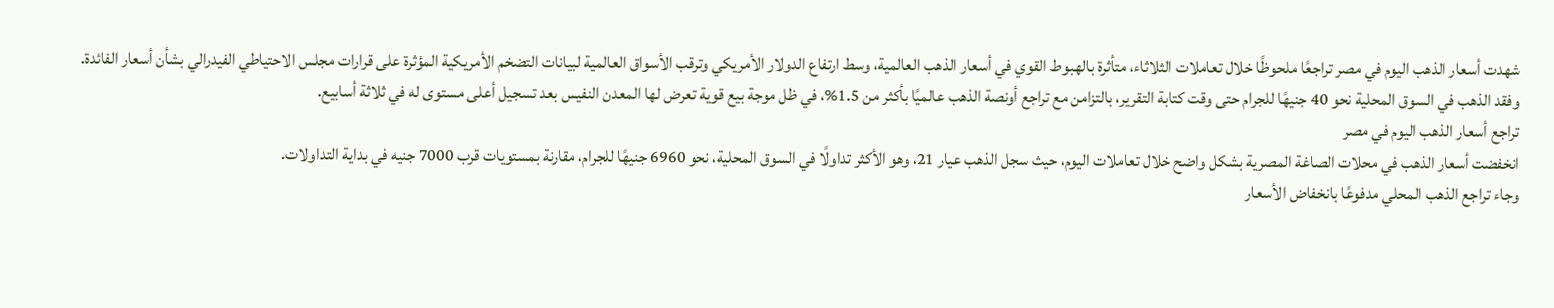شهدت أسعار الذهب اليوم في مصر تراجعًا ملحوظًا خلال تعاملات الثلاثاء، متأثرة بالهبوط القوي في أسعار الذهب العالمية، وسط ارتفاع الدولار الأمريكي وترقب الأسواق العالمية لبيانات التضخم الأمريكية المؤثرة على قرارات مجلس الاحتياطي الفيدرالي بشأن أسعار الفائدة.
وفقد الذهب في السوق المحلية نحو 40 جنيهًا للجرام حتى وقت كتابة التقرير، بالتزامن مع تراجع أونصة الذهب عالميًا بأكثر من 1.5%، في ظل موجة بيع قوية تعرض لها المعدن النفيس بعد تسجيل أعلى مستوى له في ثلاثة أسابيع.
تراجع أسعار الذهب اليوم في مصر
انخفضت أسعار الذهب في محلات الصاغة المصرية بشكل واضح خلال تعاملات اليوم، حيث سجل الذهب عيار 21، وهو الأكثر تداولًا في السوق المحلية، نحو 6960 جنيهًا للجرام، مقارنة بمستويات قرب 7000 جنيه في بداية التداولات.
وجاء تراجع الذهب المحلي مدفوعًا بانخفاض الأسعار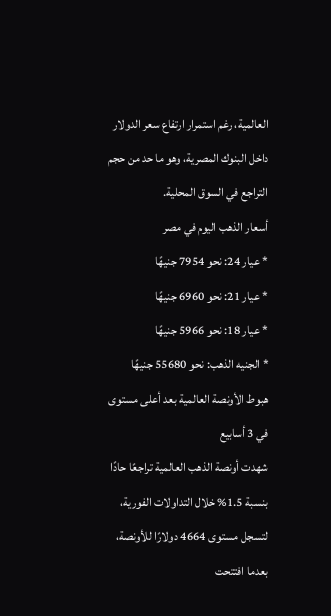العالمية، رغم استمرار ارتفاع سعر الدولار داخل البنوك المصرية، وهو ما حد من حجم التراجع في السوق المحلية.
أسعار الذهب اليوم في مصر
* عيار 24: نحو 7954 جنيهًا
* عيار 21: نحو 6960 جنيهًا
* عيار 18: نحو 5966 جنيهًا
* الجنيه الذهب: نحو 55680 جنيهًا
هبوط الأونصة العالمية بعد أعلى مستوى في 3 أسابيع
شهدت أونصة الذهب العالمية تراجعًا حادًا بنسبة 1.5% خلال التداولات الفورية، لتسجل مستوى 4664 دولارًا للأونصة، بعدما افتتحت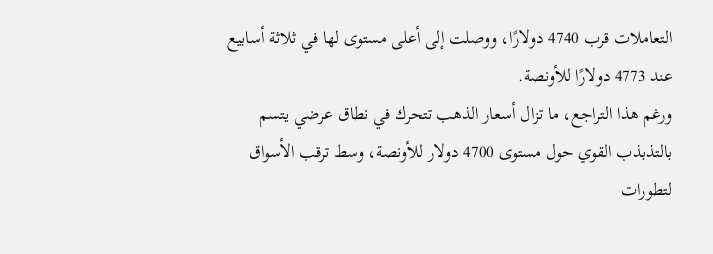التعاملات قرب 4740 دولارًا، ووصلت إلى أعلى مستوى لها في ثلاثة أسابيع عند 4773 دولارًا للأونصة.
ورغم هذا التراجع، ما تزال أسعار الذهب تتحرك في نطاق عرضي يتسم بالتذبذب القوي حول مستوى 4700 دولار للأونصة، وسط ترقب الأسواق لتطورات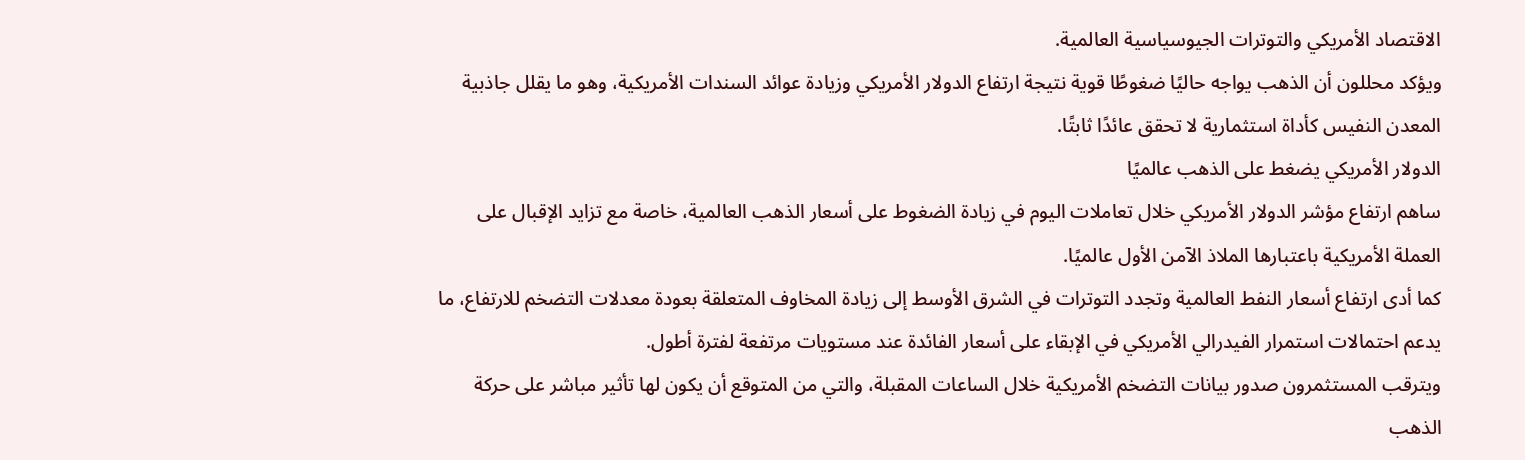الاقتصاد الأمريكي والتوترات الجيوسياسية العالمية.
ويؤكد محللون أن الذهب يواجه حاليًا ضغوطًا قوية نتيجة ارتفاع الدولار الأمريكي وزيادة عوائد السندات الأمريكية، وهو ما يقلل جاذبية المعدن النفيس كأداة استثمارية لا تحقق عائدًا ثابتًا.
الدولار الأمريكي يضغط على الذهب عالميًا
ساهم ارتفاع مؤشر الدولار الأمريكي خلال تعاملات اليوم في زيادة الضغوط على أسعار الذهب العالمية، خاصة مع تزايد الإقبال على العملة الأمريكية باعتبارها الملاذ الآمن الأول عالميًا.
كما أدى ارتفاع أسعار النفط العالمية وتجدد التوترات في الشرق الأوسط إلى زيادة المخاوف المتعلقة بعودة معدلات التضخم للارتفاع، ما يدعم احتمالات استمرار الفيدرالي الأمريكي في الإبقاء على أسعار الفائدة عند مستويات مرتفعة لفترة أطول.
ويترقب المستثمرون صدور بيانات التضخم الأمريكية خلال الساعات المقبلة، والتي من المتوقع أن يكون لها تأثير مباشر على حركة الذهب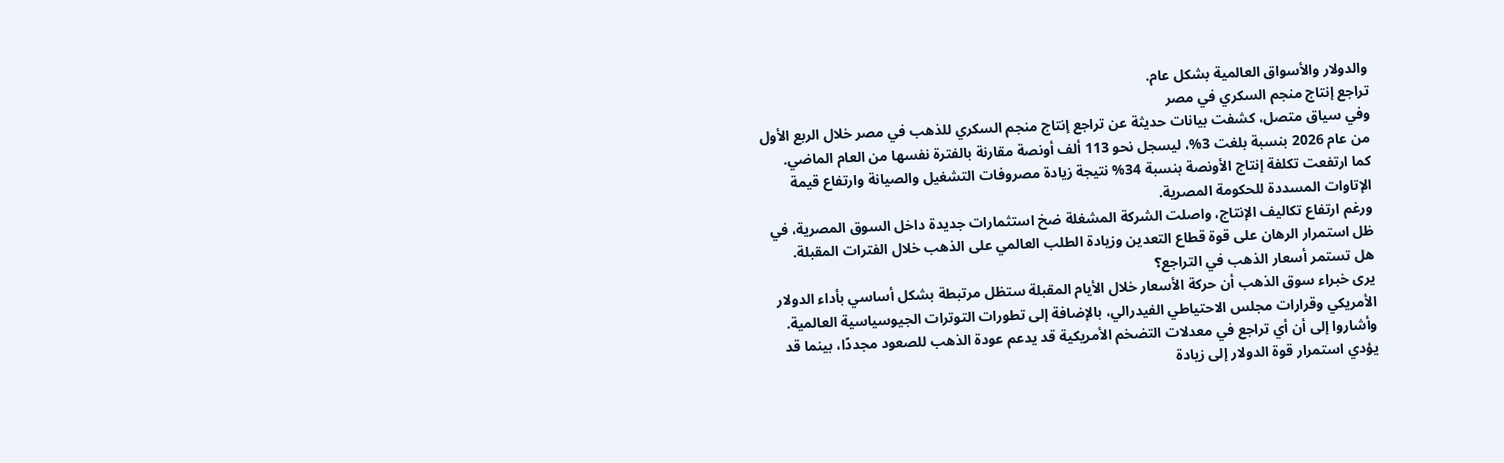والدولار والأسواق العالمية بشكل عام.
تراجع إنتاج منجم السكري في مصر
وفي سياق متصل، كشفت بيانات حديثة عن تراجع إنتاج منجم السكري للذهب في مصر خلال الربع الأول من عام 2026 بنسبة بلغت 3%، ليسجل نحو 113 ألف أونصة مقارنة بالفترة نفسها من العام الماضي.
كما ارتفعت تكلفة إنتاج الأونصة بنسبة 34% نتيجة زيادة مصروفات التشغيل والصيانة وارتفاع قيمة الإتاوات المسددة للحكومة المصرية.
ورغم ارتفاع تكاليف الإنتاج، واصلت الشركة المشغلة ضخ استثمارات جديدة داخل السوق المصرية، في ظل استمرار الرهان على قوة قطاع التعدين وزيادة الطلب العالمي على الذهب خلال الفترات المقبلة.
هل تستمر أسعار الذهب في التراجع؟
يرى خبراء سوق الذهب أن حركة الأسعار خلال الأيام المقبلة ستظل مرتبطة بشكل أساسي بأداء الدولار الأمريكي وقرارات مجلس الاحتياطي الفيدرالي، بالإضافة إلى تطورات التوترات الجيوسياسية العالمية.
وأشاروا إلى أن أي تراجع في معدلات التضخم الأمريكية قد يدعم عودة الذهب للصعود مجددًا، بينما قد يؤدي استمرار قوة الدولار إلى زيادة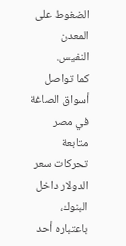الضغوط على المعدن النفيس.
كما تواصل أسواق الصاغة في مصر متابعة تحركات سعر الدولار داخل البنوك، باعتباره أحد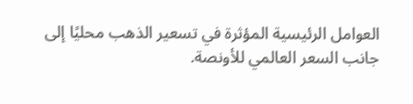العوامل الرئيسية المؤثرة في تسعير الذهب محليًا إلى جانب السعر العالمي للأونصة.